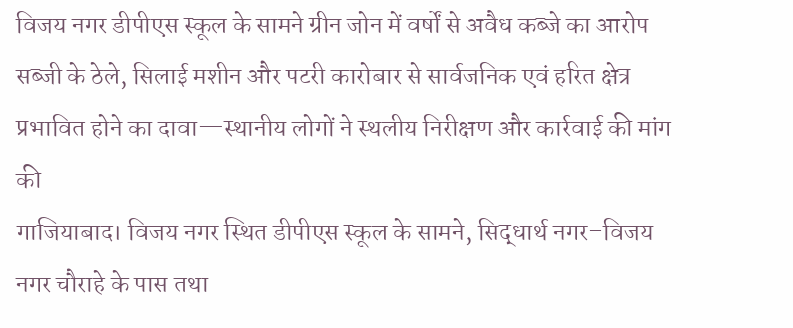विजय नगर डीपीएस स्कूल के सामने ग्रीन जोन में वर्षों से अवैध कब्जे का आरोप
सब्जी के ठेले, सिलाई मशीन और पटरी कारोबार से सार्वजनिक एवं हरित क्षेत्र प्रभावित होने का दावा—स्थानीय लोगों ने स्थलीय निरीक्षण और कार्रवाई की मांग की
गाजियाबाद। विजय नगर स्थित डीपीएस स्कूल के सामने, सिद्धार्थ नगर–विजय नगर चौराहे के पास तथा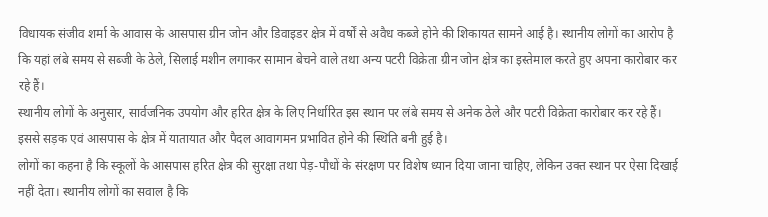विधायक संजीव शर्मा के आवास के आसपास ग्रीन जोन और डिवाइडर क्षेत्र में वर्षों से अवैध कब्जे होने की शिकायत सामने आई है। स्थानीय लोगों का आरोप है कि यहां लंबे समय से सब्जी के ठेले, सिलाई मशीन लगाकर सामान बेचने वाले तथा अन्य पटरी विक्रेता ग्रीन जोन क्षेत्र का इस्तेमाल करते हुए अपना कारोबार कर रहे हैं।
स्थानीय लोगों के अनुसार, सार्वजनिक उपयोग और हरित क्षेत्र के लिए निर्धारित इस स्थान पर लंबे समय से अनेक ठेले और पटरी विक्रेता कारोबार कर रहे हैं। इससे सड़क एवं आसपास के क्षेत्र में यातायात और पैदल आवागमन प्रभावित होने की स्थिति बनी हुई है।
लोगों का कहना है कि स्कूलों के आसपास हरित क्षेत्र की सुरक्षा तथा पेड़-पौधों के संरक्षण पर विशेष ध्यान दिया जाना चाहिए, लेकिन उक्त स्थान पर ऐसा दिखाई नहीं देता। स्थानीय लोगों का सवाल है कि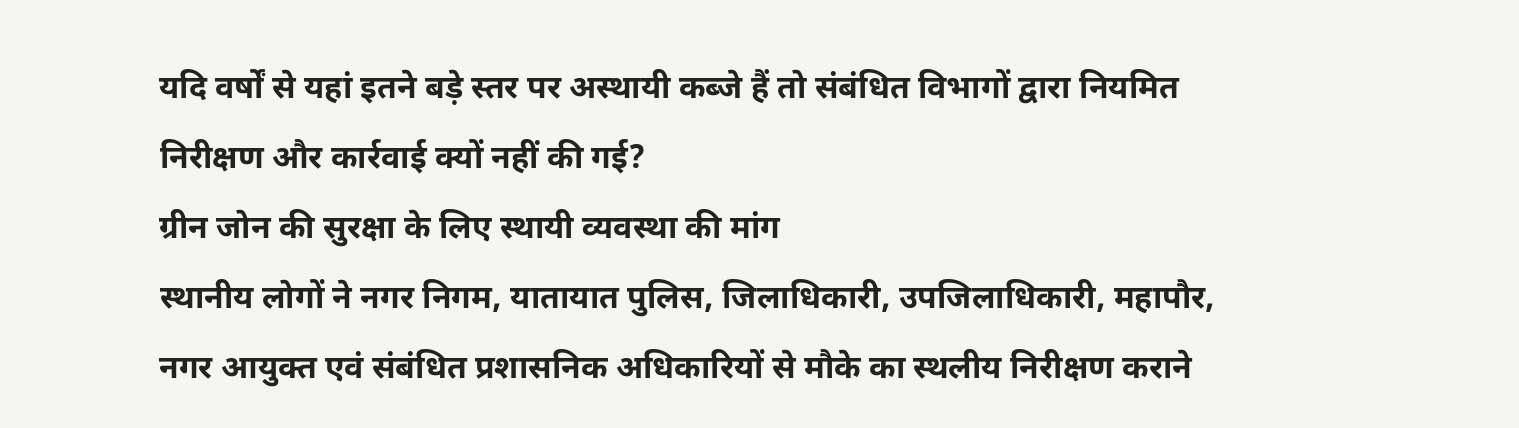यदि वर्षों से यहां इतने बड़े स्तर पर अस्थायी कब्जे हैं तो संबंधित विभागों द्वारा नियमित निरीक्षण और कार्रवाई क्यों नहीं की गई?
ग्रीन जोन की सुरक्षा के लिए स्थायी व्यवस्था की मांग
स्थानीय लोगों ने नगर निगम, यातायात पुलिस, जिलाधिकारी, उपजिलाधिकारी, महापौर, नगर आयुक्त एवं संबंधित प्रशासनिक अधिकारियों से मौके का स्थलीय निरीक्षण कराने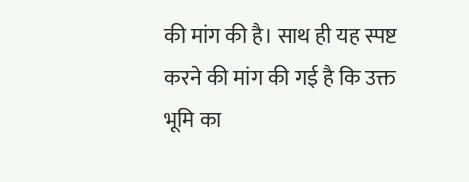की मांग की है। साथ ही यह स्पष्ट करने की मांग की गई है कि उक्त भूमि का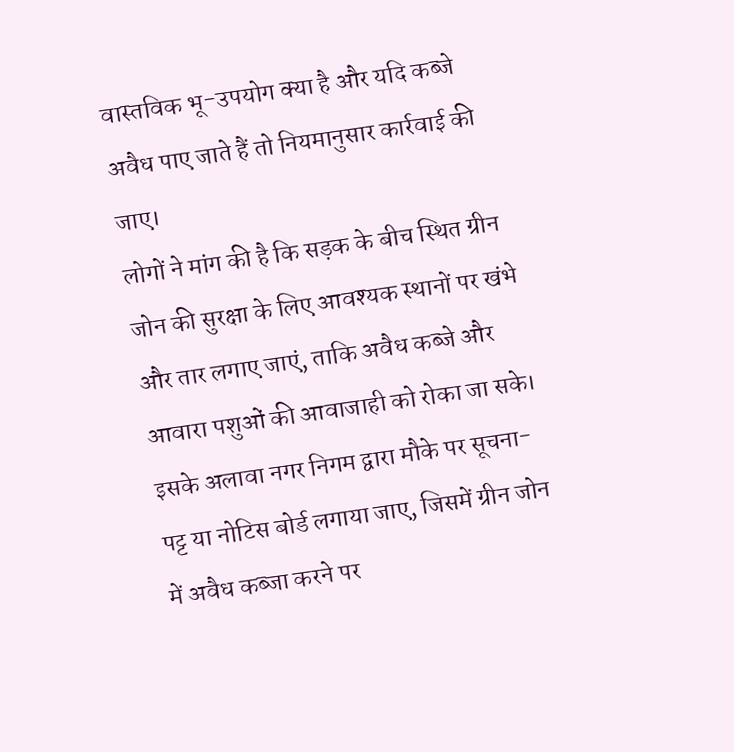वास्तविक भू-उपयोग क्या है और यदि कब्जे अवैध पाए जाते हैं तो नियमानुसार कार्रवाई की जाए।
लोगों ने मांग की है कि सड़क के बीच स्थित ग्रीन जोन की सुरक्षा के लिए आवश्यक स्थानों पर खंभे और तार लगाए जाएं, ताकि अवैध कब्जे और आवारा पशुओं की आवाजाही को रोका जा सके। इसके अलावा नगर निगम द्वारा मौके पर सूचना-पट्ट या नोटिस बोर्ड लगाया जाए, जिसमें ग्रीन जोन में अवैध कब्जा करने पर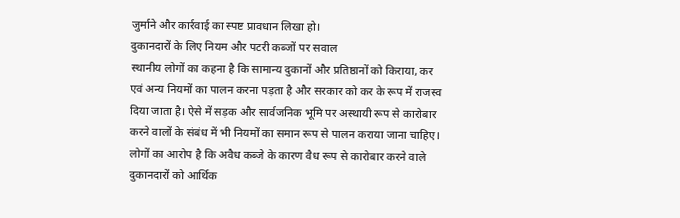जुर्माने और कार्रवाई का स्पष्ट प्रावधान लिखा हो।
दुकानदारों के लिए नियम और पटरी कब्जों पर सवाल
स्थानीय लोगों का कहना है कि सामान्य दुकानों और प्रतिष्ठानों को किराया, कर एवं अन्य नियमों का पालन करना पड़ता है और सरकार को कर के रूप में राजस्व दिया जाता है। ऐसे में सड़क और सार्वजनिक भूमि पर अस्थायी रूप से कारोबार करने वालों के संबंध में भी नियमों का समान रूप से पालन कराया जाना चाहिए। लोगों का आरोप है कि अवैध कब्जे के कारण वैध रूप से कारोबार करने वाले दुकानदारों को आर्थिक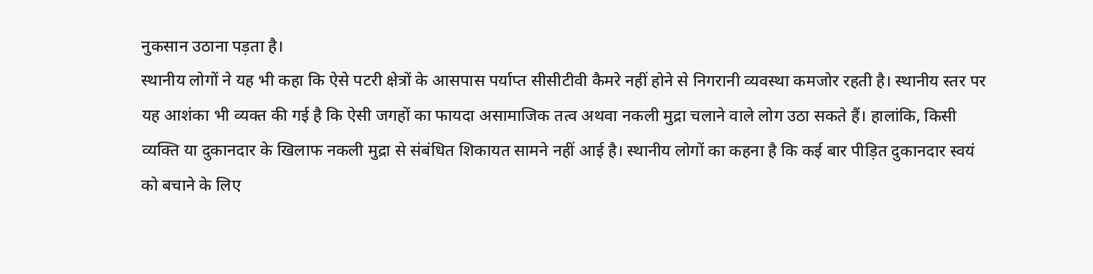नुकसान उठाना पड़ता है।
स्थानीय लोगों ने यह भी कहा कि ऐसे पटरी क्षेत्रों के आसपास पर्याप्त सीसीटीवी कैमरे नहीं होने से निगरानी व्यवस्था कमजोर रहती है। स्थानीय स्तर पर यह आशंका भी व्यक्त की गई है कि ऐसी जगहों का फायदा असामाजिक तत्व अथवा नकली मुद्रा चलाने वाले लोग उठा सकते हैं। हालांकि, किसी व्यक्ति या दुकानदार के खिलाफ नकली मुद्रा से संबंधित शिकायत सामने नहीं आई है। स्थानीय लोगों का कहना है कि कई बार पीड़ित दुकानदार स्वयं को बचाने के लिए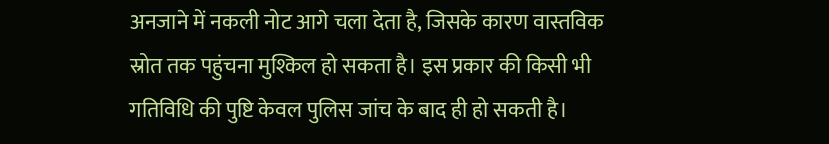अनजाने में नकली नोट आगे चला देता है, जिसके कारण वास्तविक स्रोत तक पहुंचना मुश्किल हो सकता है। इस प्रकार की किसी भी गतिविधि की पुष्टि केवल पुलिस जांच के बाद ही हो सकती है।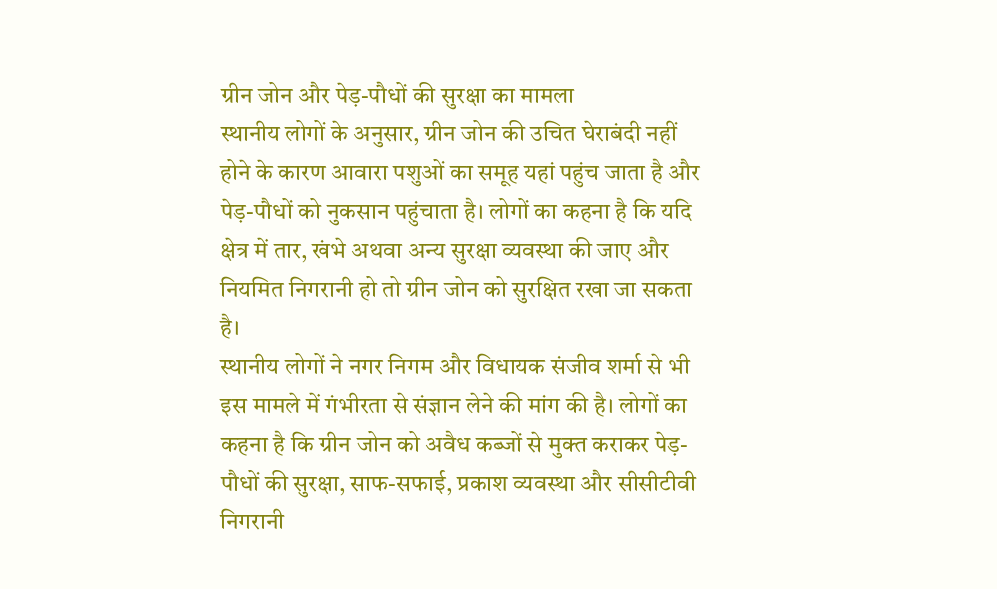ग्रीन जोन और पेड़-पौधों की सुरक्षा का मामला
स्थानीय लोगों के अनुसार, ग्रीन जोन की उचित घेराबंदी नहीं होने के कारण आवारा पशुओं का समूह यहां पहुंच जाता है और पेड़-पौधों को नुकसान पहुंचाता है। लोगों का कहना है कि यदि क्षेत्र में तार, खंभे अथवा अन्य सुरक्षा व्यवस्था की जाए और नियमित निगरानी हो तो ग्रीन जोन को सुरक्षित रखा जा सकता है।
स्थानीय लोगों ने नगर निगम और विधायक संजीव शर्मा से भी इस मामले में गंभीरता से संज्ञान लेने की मांग की है। लोगों का कहना है कि ग्रीन जोन को अवैध कब्जों से मुक्त कराकर पेड़-पौधों की सुरक्षा, साफ-सफाई, प्रकाश व्यवस्था और सीसीटीवी निगरानी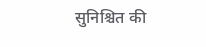सुनिश्चित की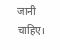जानी चाहिए।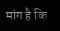मांग है कि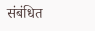संबंधित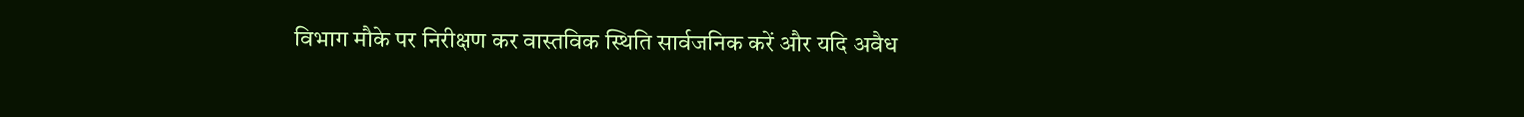विभाग मौके पर निरीक्षण कर वास्तविक स्थिति सार्वजनिक करें और यदि अवैध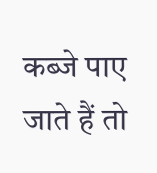कब्जे पाए जाते हैं तो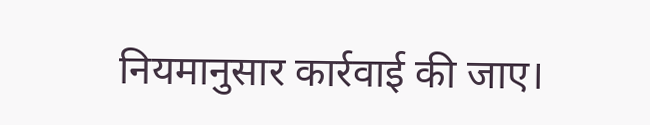नियमानुसार कार्रवाई की जाए।